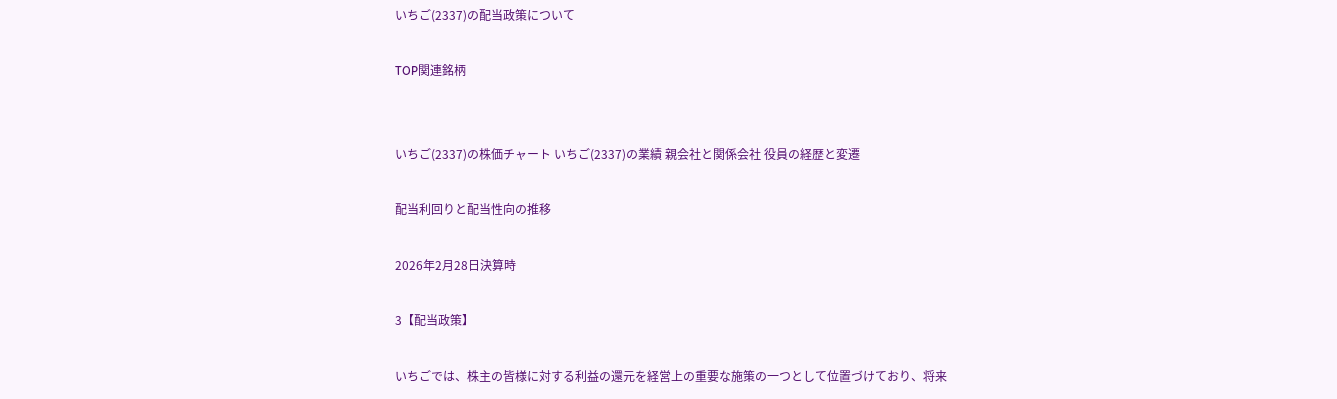いちご(2337)の配当政策について

TOP関連銘柄


いちご(2337)の株価チャート いちご(2337)の業績 親会社と関係会社 役員の経歴と変遷

配当利回りと配当性向の推移

2026年2月28日決算時

3【配当政策】

いちごでは、株主の皆様に対する利益の還元を経営上の重要な施策の一つとして位置づけており、将来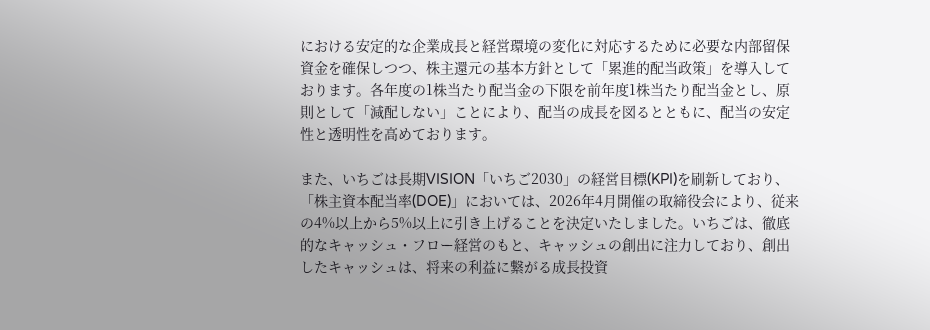における安定的な企業成長と経営環境の変化に対応するために必要な内部留保資金を確保しつつ、株主還元の基本方針として「累進的配当政策」を導入しております。各年度の1株当たり配当金の下限を前年度1株当たり配当金とし、原則として「減配しない」ことにより、配当の成長を図るとともに、配当の安定性と透明性を高めております。

また、いちごは長期VISION「いちご2030」の経営目標(KPI)を刷新しており、「株主資本配当率(DOE)」においては、2026年4月開催の取締役会により、従来の4%以上から5%以上に引き上げることを決定いたしました。いちごは、徹底的なキャッシュ・フロー経営のもと、キャッシュの創出に注力しており、創出したキャッシュは、将来の利益に繋がる成長投資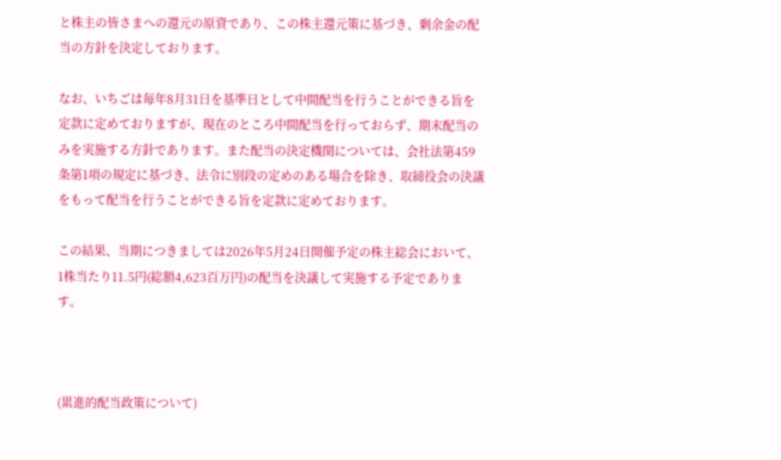と株主の皆さまへの還元の原資であり、この株主還元策に基づき、剰余金の配当の方針を決定しております。

なお、いちごは毎年8月31日を基準日として中間配当を行うことができる旨を定款に定めておりますが、現在のところ中間配当を行っておらず、期末配当のみを実施する方針であります。また配当の決定機関については、会社法第459条第1項の規定に基づき、法令に別段の定めのある場合を除き、取締役会の決議をもって配当を行うことができる旨を定款に定めております。

この結果、当期につきましては2026年5月24日開催予定の株主総会において、1株当たり11.5円(総額4,623百万円)の配当を決議して実施する予定であります。



(累進的配当政策について)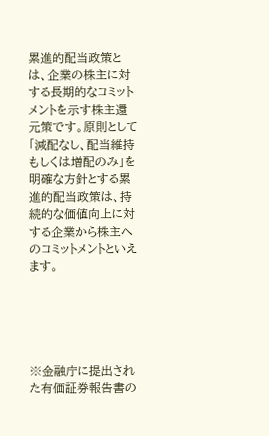累進的配当政策とは、企業の株主に対する長期的なコミットメントを示す株主還元策です。原則として「減配なし、配当維持もしくは増配のみ」を明確な方針とする累進的配当政策は、持続的な価値向上に対する企業から株主へのコミットメントといえます。





※金融庁に提出された有価証券報告書の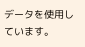データを使用しています。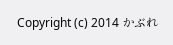Copyright (c) 2014 かぶれ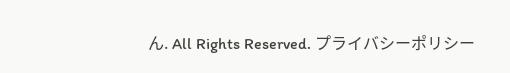ん. All Rights Reserved. プライバシーポリシー